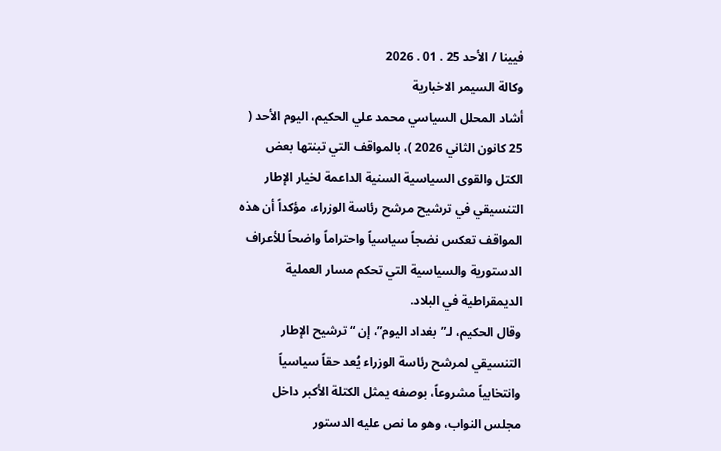فيينا / الأحد 25 . 01 . 2026
وكالة السيمر الاخبارية
أشاد المحلل السياسي محمد علي الحكيم، اليوم الأحد ( 25 كانون الثاني 2026 )، بالمواقف التي تبنتها بعض الكتل والقوى السياسية السنية الداعمة لخيار الإطار التنسيقي في ترشيح مرشح رئاسة الوزراء، مؤكداً أن هذه المواقف تعكس نضجاً سياسياً واحتراماً واضحاً للأعراف الدستورية والسياسية التي تحكم مسار العملية الديمقراطية في البلاد.
وقال الحكيم، لـ”بغداد اليوم”، إن “ترشيح الإطار التنسيقي لمرشح رئاسة الوزراء يُعد حقاً سياسياً وانتخابياً مشروعاً، بوصفه يمثل الكتلة الأكبر داخل مجلس النواب، وهو ما نص عليه الدستور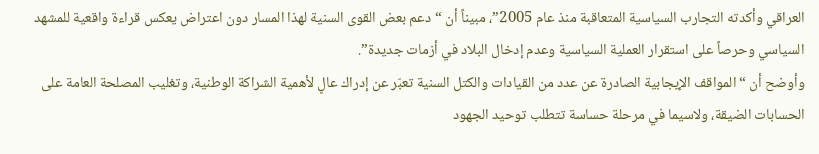العراقي وأكدته التجارب السياسية المتعاقبة منذ عام 2005”، مبيناً أن “دعم بعض القوى السنية لهذا المسار دون اعتراض يعكس قراءة واقعية للمشهد السياسي وحرصاً على استقرار العملية السياسية وعدم إدخال البلاد في أزمات جديدة”.
وأوضح أن “المواقف الإيجابية الصادرة عن عدد من القيادات والكتل السنية تعبّر عن إدراك عالٍ لأهمية الشراكة الوطنية، وتغليب المصلحة العامة على الحسابات الضيقة، ولاسيما في مرحلة حساسة تتطلب توحيد الجهود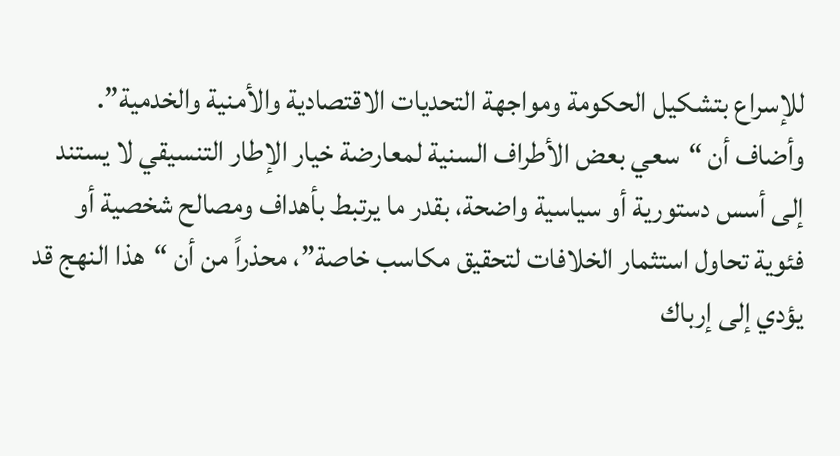للإسراع بتشكيل الحكومة ومواجهة التحديات الاقتصادية والأمنية والخدمية”.
وأضاف أن “سعي بعض الأطراف السنية لمعارضة خيار الإطار التنسيقي لا يستند إلى أسس دستورية أو سياسية واضحة، بقدر ما يرتبط بأهداف ومصالح شخصية أو فئوية تحاول استثمار الخلافات لتحقيق مكاسب خاصة”، محذراً من أن “هذا النهج قد يؤدي إلى إرباك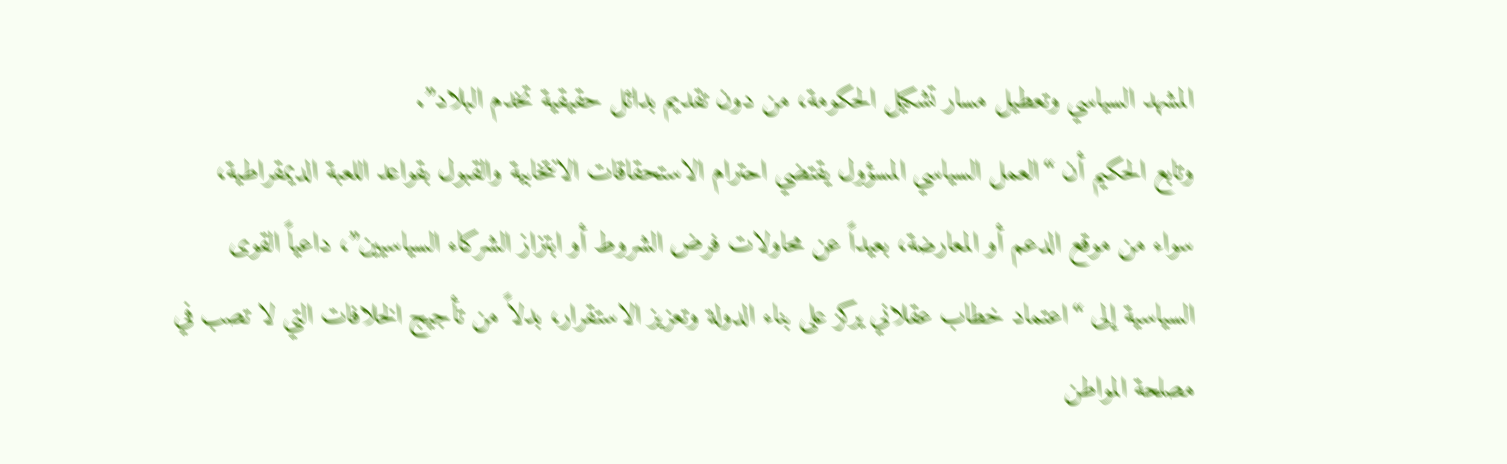المشهد السياسي وتعطيل مسار تشكيل الحكومة، من دون تقديم بدائل حقيقية تخدم البلاد”.
وتابع الحكيم أن “العمل السياسي المسؤول يقتضي احترام الاستحقاقات الانتخابية والقبول بقواعد اللعبة الديمقراطية، سواء من موقع الدعم أو المعارضة، بعيداً عن محاولات فرض الشروط أو ابتزاز الشركاء السياسيين”، داعياً القوى السياسية إلى “اعتماد خطاب عقلاني يركز على بناء الدولة وتعزيز الاستقرار، بدلاً من تأجيج الخلافات التي لا تصب في مصلحة المواطن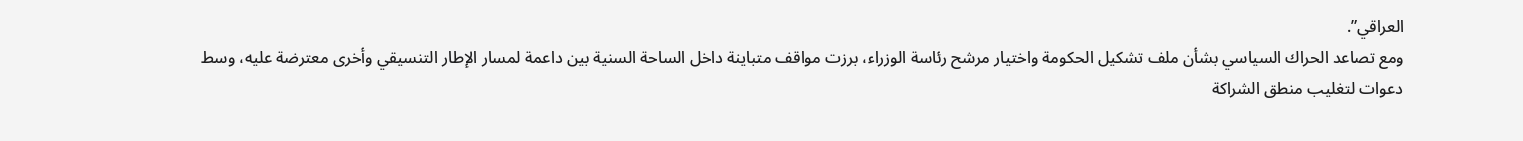العراقي”.
ومع تصاعد الحراك السياسي بشأن ملف تشكيل الحكومة واختيار مرشح رئاسة الوزراء، برزت مواقف متباينة داخل الساحة السنية بين داعمة لمسار الإطار التنسيقي وأخرى معترضة عليه، وسط دعوات لتغليب منطق الشراكة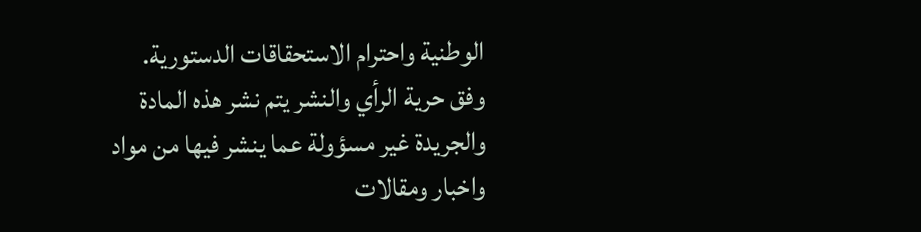الوطنية واحترام الاستحقاقات الدستورية.
وفق حرية الرأي والنشر يتم نشر هذه المادة والجريدة غير مسؤولة عما ينشر فيها من مواد واخبار ومقالات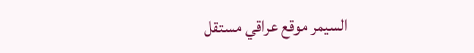السيمر موقع عراقي مستقل